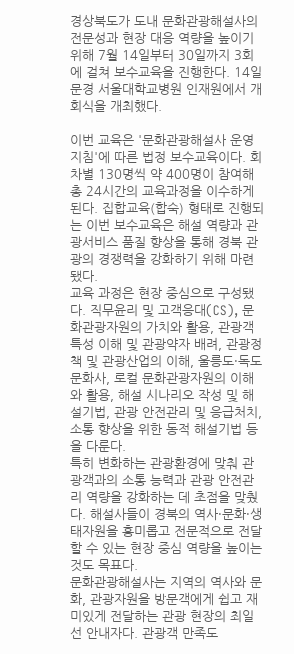경상북도가 도내 문화관광해설사의 전문성과 현장 대응 역량을 높이기 위해 7월 14일부터 30일까지 3회에 걸쳐 보수교육을 진행한다. 14일 문경 서울대학교병원 인재원에서 개회식을 개최했다.

이번 교육은 '문화관광해설사 운영지침'에 따른 법정 보수교육이다. 회차별 130명씩 약 400명이 참여해 총 24시간의 교육과정을 이수하게 된다. 집합교육(합숙) 형태로 진행되는 이번 보수교육은 해설 역량과 관광서비스 품질 향상을 통해 경북 관광의 경쟁력을 강화하기 위해 마련됐다.
교육 과정은 현장 중심으로 구성됐다. 직무윤리 및 고객응대(CS), 문화관광자원의 가치와 활용, 관광객 특성 이해 및 관광약자 배려, 관광정책 및 관광산업의 이해, 울릉도·독도 문화사, 로컬 문화관광자원의 이해와 활용, 해설 시나리오 작성 및 해설기법, 관광 안전관리 및 응급처치, 소통 향상을 위한 동적 해설기법 등을 다룬다.
특히 변화하는 관광환경에 맞춰 관광객과의 소통 능력과 관광 안전관리 역량을 강화하는 데 초점을 맞췄다. 해설사들이 경북의 역사·문화·생태자원을 흥미롭고 전문적으로 전달할 수 있는 현장 중심 역량을 높이는 것도 목표다.
문화관광해설사는 지역의 역사와 문화, 관광자원을 방문객에게 쉽고 재미있게 전달하는 관광 현장의 최일선 안내자다. 관광객 만족도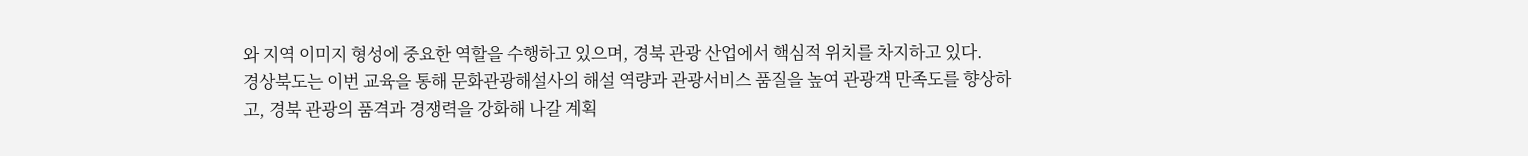와 지역 이미지 형성에 중요한 역할을 수행하고 있으며, 경북 관광 산업에서 핵심적 위치를 차지하고 있다.
경상북도는 이번 교육을 통해 문화관광해설사의 해설 역량과 관광서비스 품질을 높여 관광객 만족도를 향상하고, 경북 관광의 품격과 경쟁력을 강화해 나갈 계획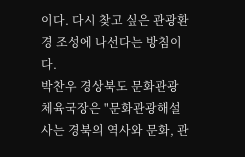이다. 다시 찾고 싶은 관광환경 조성에 나선다는 방침이다.
박찬우 경상북도 문화관광체육국장은 "문화관광해설사는 경북의 역사와 문화, 관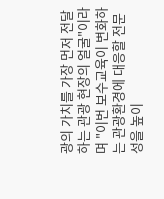광의 가치를 가장 먼저 전달하는 관광 현장의 얼굴"이라며 "이번 보수교육이 변화하는 관광환경에 대응할 전문성을 높이